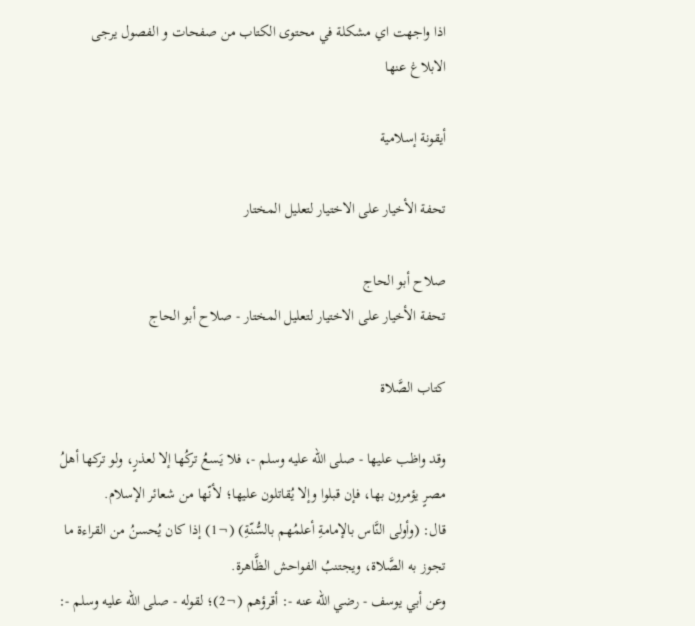اذا واجهت اي مشكلة في محتوى الكتاب من صفحات و الفصول يرجى الابلاغ عنها

أيقونة إسلامية

تحفة الأخيار على الاختيار لتعليل المختار

صلاح أبو الحاج
تحفة الأخيار على الاختيار لتعليل المختار - صلاح أبو الحاج

كتاب الصَّلاة

وقد واظب عليها - صلى الله عليه وسلم -، فلا يَسعُ تركُها إلا لعذرٍ، ولو تركها أهلُ مصرٍ يؤمرون بها، فإن قبلوا وإلا يُقاتلون عليها؛ لأنّها من شعائر الإسلام.
قال: (وأولى النَّاس بالإمامةِ أعلمُهم بالسُّنّةِ) (¬1) إذا كان يُحسنُ من القراءة ما تجوز به الصَّلاة، ويجتنبُ الفواحش الظَّاهرة.
وعن أبي يوسف - رضي الله عنه -: أقرؤهم (¬2)؛ لقوله - صلى الله عليه وسلم -: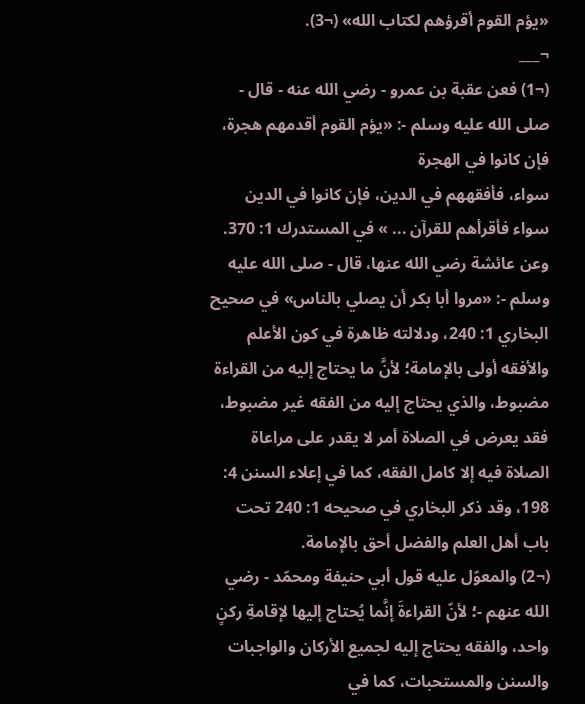«يؤم القوم أقرؤهم لكتاب الله» (¬3).
¬___
(¬1) فعن عقبة بن عمرو - رضي الله عنه - قال - صلى الله عليه وسلم -: «يؤم القوم أقدمهم هجرة، فإن كانوا في الهجرة
سواء، فأفقههم في الدين، فإن كانوا في الدين سواء فأقرأهم للقرآن ... » في المستدرك 1: 370.
وعن عائشة رضي الله عنها، قال - صلى الله عليه وسلم -: «مروا أبا بكر أن يصلي بالناس» في صحيح البخاري 1: 240، ودلالته ظاهرة في كون الأعلم والأفقه أولى بالإمامة؛ لأنَّ ما يحتاج إليه من القراءة مضبوط، والذي يحتاج إليه من الفقه غير مضبوط، فقد يعرض في الصلاة أمر لا يقدر على مراعاة الصلاة فيه إلا كامل الفقه، كما في إعلاء السنن 4: 198، وقد ذكر البخاري في صحيحه 1: 240 تحت باب أهل العلم والفضل أحق بالإمامة.
(¬2) والمعوّل عليه قول أبي حنيفة ومحمّد - رضي الله عنهم -؛ لأنّ القراءةَ إنَّما يُحتاج إليها لإقامةِ ركنٍ واحد، والفقه يحتاج إليه لجميع الأركان والواجبات والسنن والمستحبات، كما في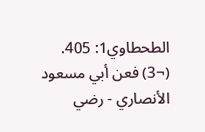الطحطاوي1: 405.
(¬3) فعن أبي مسعود الأنصاري - رضي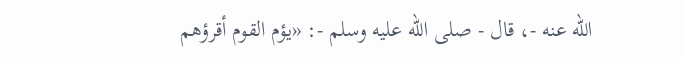الله عنه -، قال - صلى الله عليه وسلم -: «يؤم القوم أقرؤهم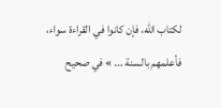لكتاب الله، فإن كانوا في القراءة سواء، فأعلمهم بالسنة ... » في صحيح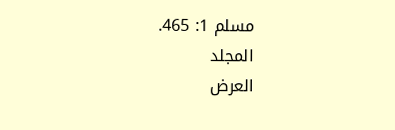مسلم 1: 465.
المجلد
العرض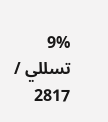9%
تسللي / 2817